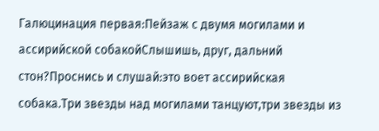Галюцинация первая:Пейзаж с двумя могилами и ассирийской собакойСлышишь, друг, дальний стон?Проснись и слушай:это воет ассирийская собака.Три звезды над могилами танцуют,три звезды из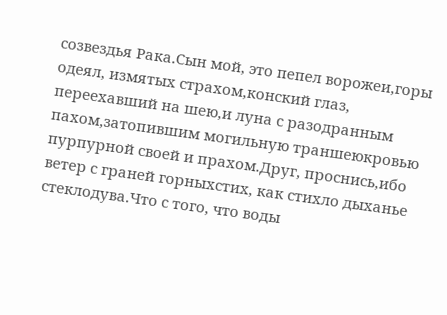созвездья Рака.Сын мой, это пепел ворожеи,горы одеял, измятых страхом,конский глаз, переехавший на шею,и луна с разодранным пахом,затопившим могильную траншеюкровью пурпурной своей и прахом.Друг, проснись,ибо ветер с граней горныхстих, как стихло дыханье стеклодува.Что с того, что воды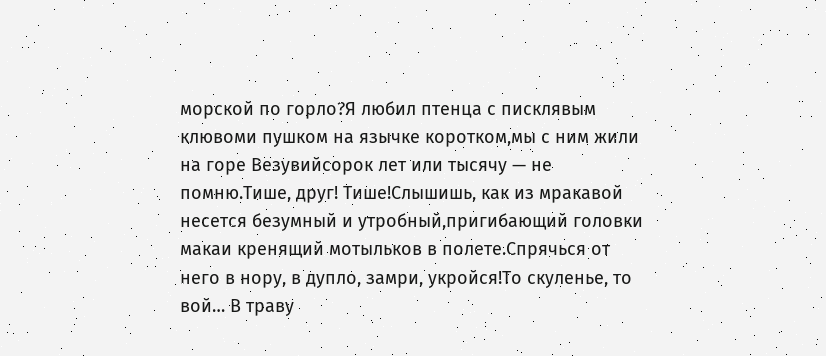морской по горло?Я любил птенца с писклявым клювоми пушком на язычке коротком,мы с ним жили на горе Везувийсорок лет или тысячу — не помню.Тише, друг! Тише!Слышишь, как из мракавой несется безумный и утробный,пригибающий головки макаи кренящий мотыльков в полете.Спрячься от него в нору, в дупло, замри, укройся!То скуленье, то вой… В траву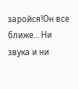заройся!Он все ближе… Ни звука и ни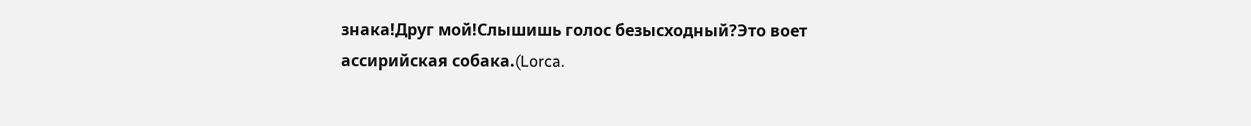знака!Друг мой!Слышишь голос безысходный?Это воет ассирийская собака.(Lorca.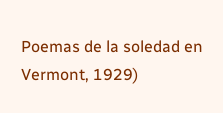Poemas de la soledad en Vermont, 1929)